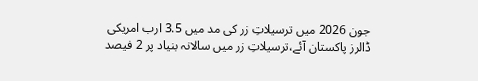جون 2026 میں ترسیلاتِ زر کی مد میں 3.5 ارب امریکی ڈالرز پاکستان آئے،ترسیلاتِ زر میں سالانہ بنیاد پر 2 فیصد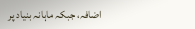اضافہ، جبکہ ماہانہ بنیاد پر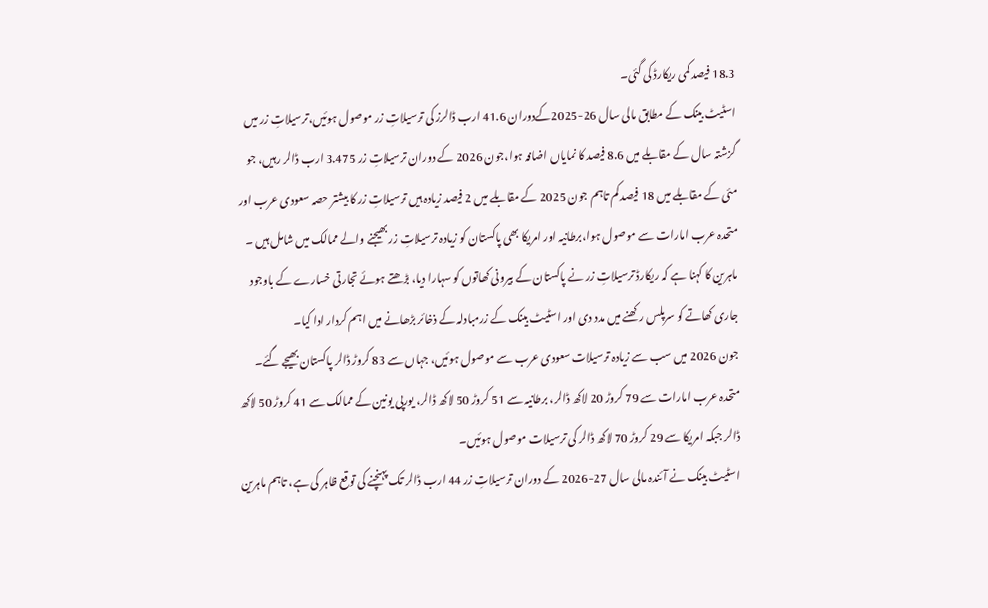18.3 فیصد کمی ریکارڈ کی گئی۔
اسٹیٹ بینک کے مطابق مالی سال 26-2025کےدوران 41.6 ارب ڈالرز کی ترسیلاتِ زر موصول ہوئیں،ترسیلاتِ زر میں گزشتہ سال کے مقابلے میں 8.6 فیصد کا نمایاں اضافہ ہوا،جون 2026 کے دوران ترسیلاتِ زر 3.475 ارب ڈالر رہیں، جو مئی کے مقابلے میں 18 فیصد کم تاہم جون 2025 کے مقابلے میں 2 فیصد زیادہ ہیں ترسیلاتِ زر کا بیشتر حصہ سعودی عرب اور متحدہ عرب امارات سے موصول ہوا،برطانیہ اور امریکا بھی پاکستان کو زیادہ ترسیلاتِ زر بھیجنے والے ممالک میں شامل ہیں ۔
ماہرین کا کہنا ہے کہ ریکارڈ ترسیلاتِ زر نے پاکستان کے بیرونی کھاتوں کو سہارا دیا، بڑھتے ہوئے تجارتی خسارے کے باوجود جاری کھاتے کو سرپلس رکھنے میں مدد دی اور اسٹیٹ بینک کے زرمبادلہ کے ذخائر بڑھانے میں اہم کردار ادا کیا۔
جون 2026 میں سب سے زیادہ ترسیلات سعودی عرب سے موصول ہوئیں، جہاں سے 83 کروڑ ڈالر پاکستان بھیجے گئے۔ متحدہ عرب امارات سے 79 کروڑ 20 لاکھ ڈالر، برطانیہ سے 51 کروڑ 50 لاکھ ڈالر، یورپی یونین کے ممالک سے 41 کروڑ 50 لاکھ ڈالر جبکہ امریکا سے 29 کروڑ 70 لاکھ ڈالر کی ترسیلات موصول ہوئیں۔
اسٹیٹ بینک نے آئندہ مالی سال 27-2026 کے دوران ترسیلاتِ زر 44 ارب ڈالر تک پہنچنے کی توقع ظاہر کی ہے، تاہم ماہرین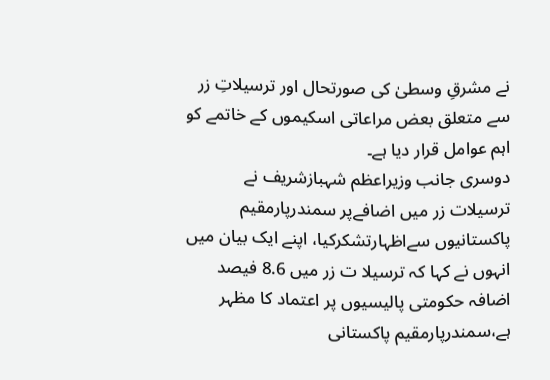نے مشرقِ وسطیٰ کی صورتحال اور ترسیلاتِ زر سے متعلق بعض مراعاتی اسکیموں کے خاتمے کو اہم عوامل قرار دیا ہے۔
دوسری جانب وزیراعظم شہبازشریف نے ترسیلات زر میں اضافےپر سمندرپارمقیم پاکستانیوں سےاظہارتشکرکیا، اپنے ایک بیان میں انہوں نے کہا کہ ترسیلا ت زر میں 8.6 فیصد اضافہ حکومتی پالیسیوں پر اعتماد کا مظہر ہے،سمندرپارمقیم پاکستانی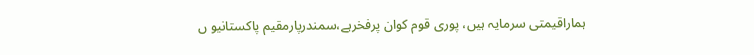ہماراقیمتی سرمایہ ہیں، پوری قوم کوان پرفخرہے،سمندرپارمقیم پاکستانیو ں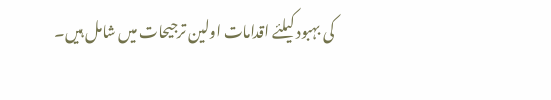کی بہبود کیلئے اقدامات اولین ترجیحات میں شامل ہیں۔